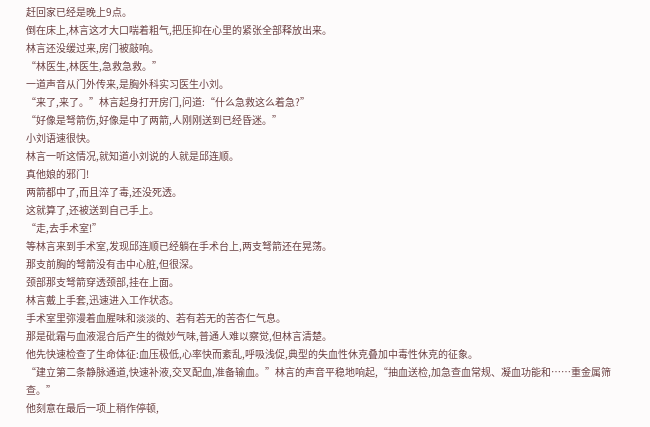赶回家已经是晚上9点。
倒在床上,林言这才大口喘着粗气,把压抑在心里的紧张全部释放出来。
林言还没缓过来,房门被敲响。
“林医生,林医生,急救急救。”
一道声音从门外传来,是胸外科实习医生小刘。
“来了,来了。”林言起身打开房门,问道:“什么急救这么着急?”
“好像是弩箭伤,好像是中了两箭,人刚刚送到已经昏迷。”
小刘语速很快。
林言一听这情况,就知道小刘说的人就是邱连顺。
真他娘的邪门!
两箭都中了,而且淬了毒,还没死透。
这就算了,还被送到自己手上。
“走,去手术室!”
等林言来到手术室,发现邱连顺已经躺在手术台上,两支弩箭还在晃荡。
那支前胸的弩箭没有击中心脏,但很深。
颈部那支弩箭穿透颈部,挂在上面。
林言戴上手套,迅速进入工作状态。
手术室里弥漫着血腥味和淡淡的、若有若无的苦杏仁气息。
那是砒霜与血液混合后产生的微妙气味,普通人难以察觉,但林言清楚。
他先快速检查了生命体征:血压极低,心率快而紊乱,呼吸浅促,典型的失血性休克叠加中毒性休克的征象。
“建立第二条静脉通道,快速补液,交叉配血,准备输血。”林言的声音平稳地响起,“抽血送检,加急查血常规、凝血功能和……重金属筛查。”
他刻意在最后一项上稍作停顿,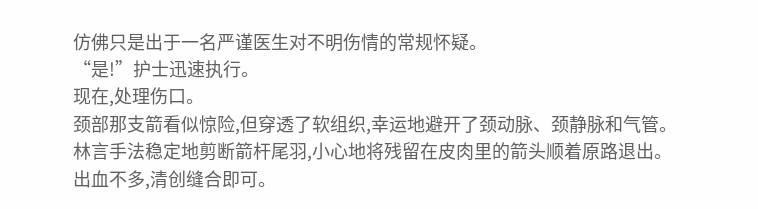仿佛只是出于一名严谨医生对不明伤情的常规怀疑。
“是!”护士迅速执行。
现在,处理伤口。
颈部那支箭看似惊险,但穿透了软组织,幸运地避开了颈动脉、颈静脉和气管。
林言手法稳定地剪断箭杆尾羽,小心地将残留在皮肉里的箭头顺着原路退出。
出血不多,清创缝合即可。